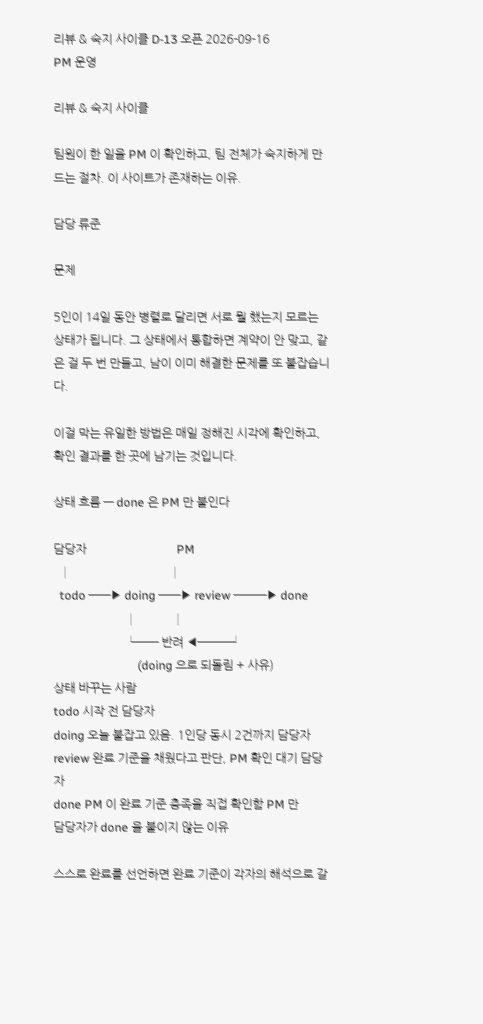리뷰 & 숙지 사이클 D-13 오픈 2026-09-16
PM 운영

리뷰 & 숙지 사이클

팀원이 한 일을 PM 이 확인하고, 팀 전체가 숙지하게 만드는 절차. 이 사이트가 존재하는 이유.

담당 류준

문제

5인이 14일 동안 병렬로 달리면 서로 뭘 했는지 모르는 상태가 됩니다. 그 상태에서 통합하면 계약이 안 맞고, 같은 걸 두 번 만들고, 남이 이미 해결한 문제를 또 붙잡습니다.

이걸 막는 유일한 방법은 매일 정해진 시각에 확인하고, 확인 결과를 한 곳에 남기는 것입니다.

상태 흐름 — done 은 PM 만 붙인다

담당자                              PM
  │                                 │
  todo ──▶ doing ──▶ review ───▶ done
                        │            │
                        └── 반려 ◀───┘
                            (doing 으로 되돌림 + 사유)
상태 바꾸는 사람
todo 시작 전 담당자
doing 오늘 붙잡고 있음. 1인당 동시 2건까지 담당자
review 완료 기준을 채웠다고 판단, PM 확인 대기 담당자
done PM 이 완료 기준 충족을 직접 확인함 PM 만
담당자가 done 을 붙이지 않는 이유

스스로 완료를 선언하면 완료 기준이 각자의 해석으로 갈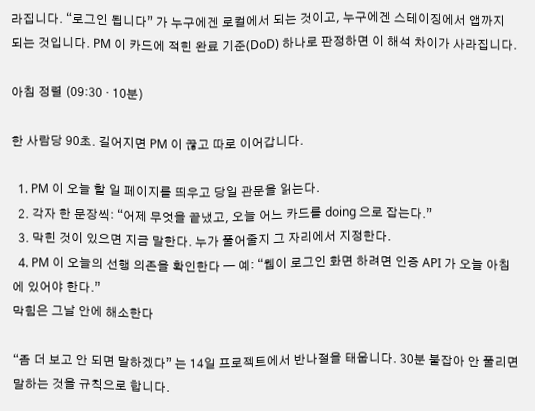라집니다. “로그인 됩니다” 가 누구에겐 로컬에서 되는 것이고, 누구에겐 스테이징에서 앱까지 되는 것입니다. PM 이 카드에 적힌 완료 기준(DoD) 하나로 판정하면 이 해석 차이가 사라집니다.

아침 정렬 (09:30 · 10분)

한 사람당 90초. 길어지면 PM 이 끊고 따로 이어갑니다.

  1. PM 이 오늘 할 일 페이지를 띄우고 당일 관문을 읽는다.
  2. 각자 한 문장씩: “어제 무엇을 끝냈고, 오늘 어느 카드를 doing 으로 잡는다.”
  3. 막힌 것이 있으면 지금 말한다. 누가 풀어줄지 그 자리에서 지정한다.
  4. PM 이 오늘의 선행 의존을 확인한다 — 예: “웹이 로그인 화면 하려면 인증 API 가 오늘 아침에 있어야 한다.”
막힘은 그날 안에 해소한다

“좀 더 보고 안 되면 말하겠다” 는 14일 프로젝트에서 반나절을 태웁니다. 30분 붙잡아 안 풀리면 말하는 것을 규칙으로 합니다.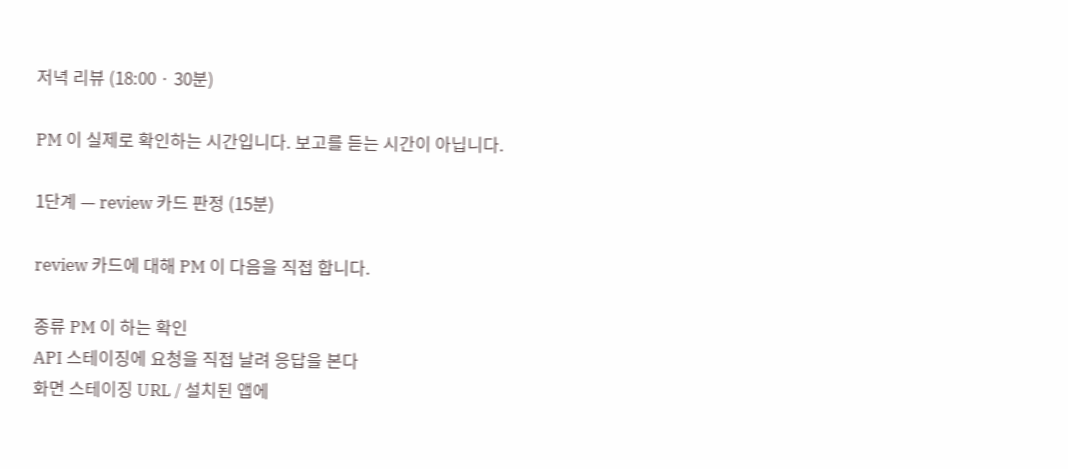저녁 리뷰 (18:00 · 30분)

PM 이 실제로 확인하는 시간입니다. 보고를 듣는 시간이 아닙니다.

1단계 — review 카드 판정 (15분)

review 카드에 대해 PM 이 다음을 직접 합니다.

종류 PM 이 하는 확인
API 스테이징에 요청을 직접 날려 응답을 본다
화면 스테이징 URL / 설치된 앱에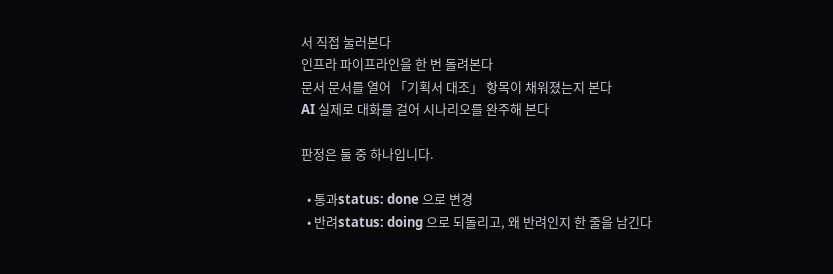서 직접 눌러본다
인프라 파이프라인을 한 번 돌려본다
문서 문서를 열어 「기획서 대조」 항목이 채워졌는지 본다
AI 실제로 대화를 걸어 시나리오를 완주해 본다

판정은 둘 중 하나입니다.

  • 통과status: done 으로 변경
  • 반려status: doing 으로 되돌리고, 왜 반려인지 한 줄을 남긴다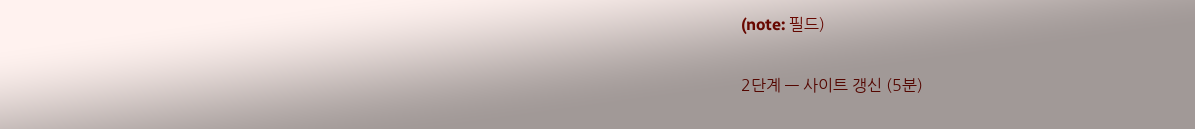(note: 필드)

2단계 — 사이트 갱신 (5분)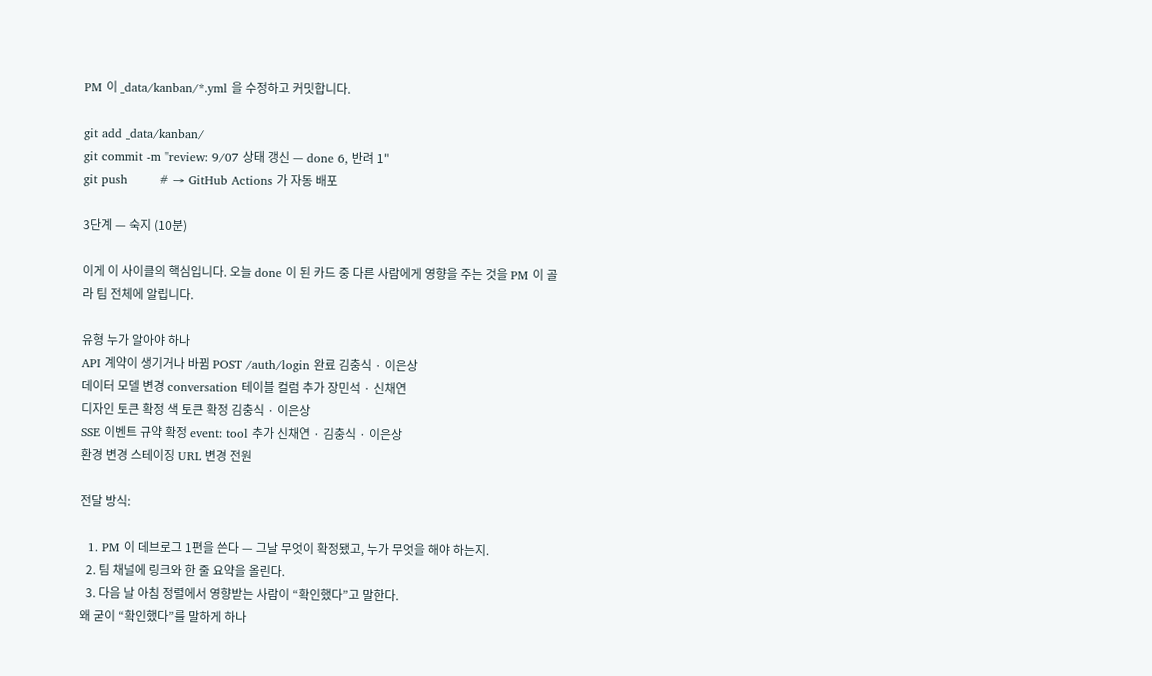PM 이 _data/kanban/*.yml 을 수정하고 커밋합니다.

git add _data/kanban/
git commit -m "review: 9/07 상태 갱신 — done 6, 반려 1"
git push        # → GitHub Actions 가 자동 배포

3단계 — 숙지 (10분)

이게 이 사이클의 핵심입니다. 오늘 done 이 된 카드 중 다른 사람에게 영향을 주는 것을 PM 이 골라 팀 전체에 알립니다.

유형 누가 알아야 하나
API 계약이 생기거나 바뀜 POST /auth/login 완료 김충식 · 이은상
데이터 모델 변경 conversation 테이블 컬럼 추가 장민석 · 신채연
디자인 토큰 확정 색 토큰 확정 김충식 · 이은상
SSE 이벤트 규약 확정 event: tool 추가 신채연 · 김충식 · 이은상
환경 변경 스테이징 URL 변경 전원

전달 방식:

  1. PM 이 데브로그 1편을 쓴다 — 그날 무엇이 확정됐고, 누가 무엇을 해야 하는지.
  2. 팀 채널에 링크와 한 줄 요약을 올린다.
  3. 다음 날 아침 정렬에서 영향받는 사람이 “확인했다”고 말한다.
왜 굳이 “확인했다”를 말하게 하나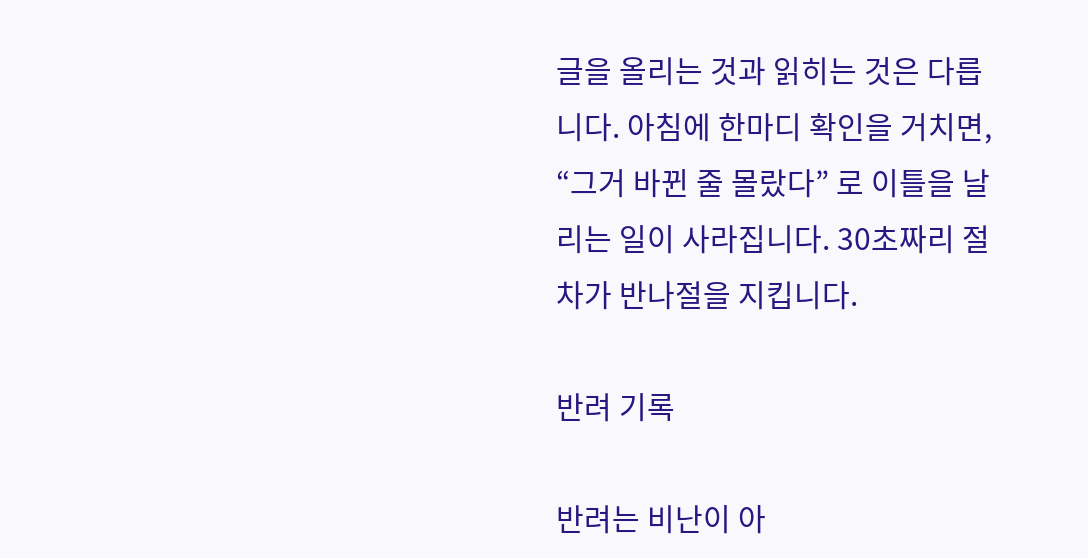글을 올리는 것과 읽히는 것은 다릅니다. 아침에 한마디 확인을 거치면, “그거 바뀐 줄 몰랐다” 로 이틀을 날리는 일이 사라집니다. 30초짜리 절차가 반나절을 지킵니다.

반려 기록

반려는 비난이 아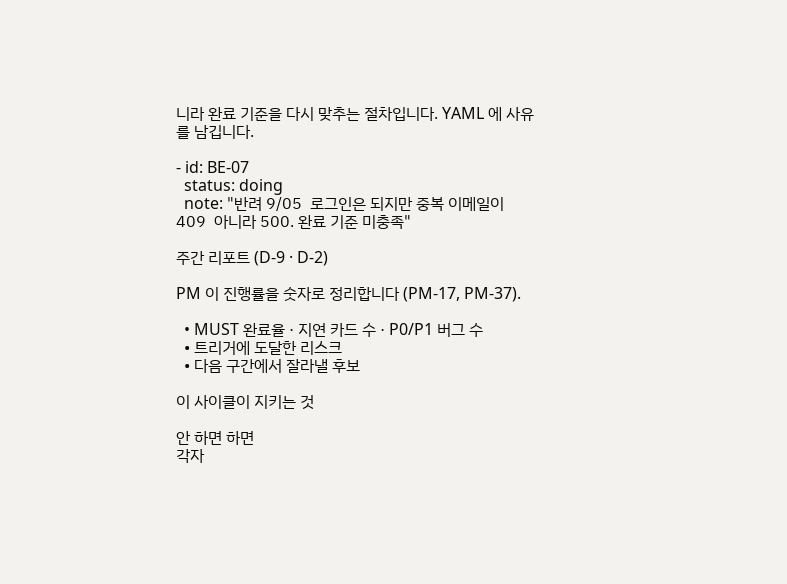니라 완료 기준을 다시 맞추는 절차입니다. YAML 에 사유를 남깁니다.

- id: BE-07
  status: doing
  note: "반려 9/05  로그인은 되지만 중복 이메일이 409  아니라 500. 완료 기준 미충족"

주간 리포트 (D-9 · D-2)

PM 이 진행률을 숫자로 정리합니다 (PM-17, PM-37).

  • MUST 완료율 · 지연 카드 수 · P0/P1 버그 수
  • 트리거에 도달한 리스크
  • 다음 구간에서 잘라낼 후보

이 사이클이 지키는 것

안 하면 하면
각자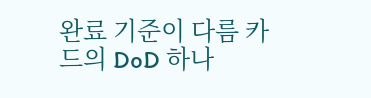완료 기준이 다름 카드의 DoD 하나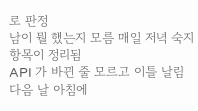로 판정
남이 뭘 했는지 모름 매일 저녁 숙지 항목이 정리됨
API 가 바뀐 줄 모르고 이틀 날림 다음 날 아침에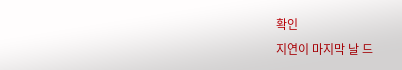확인
지연이 마지막 날 드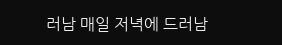러남 매일 저녁에 드러남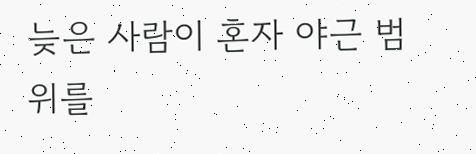늦은 사람이 혼자 야근 범위를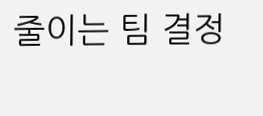줄이는 팀 결정